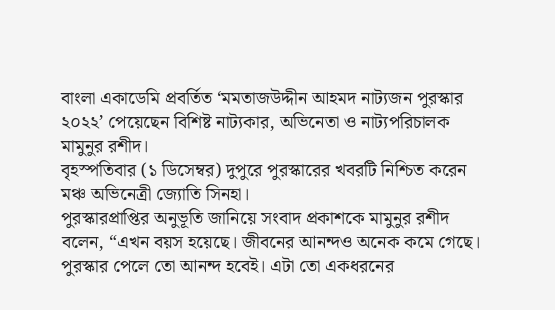বাংলা একাডেমি প্রবর্তিত ‘মমতাজউদ্দীন আহমদ নাট্যজন পুরস্কার ২০২২’ পেয়েছেন বিশিষ্ট নাট্যকার, অভিনেতা ও নাট্যপরিচালক মামুনুর রশীদ।
বৃহস্পতিবার (১ ডিসেম্বর) দুপুরে পুরস্কারের খবরটি নিশ্চিত করেন মঞ্চ অভিনেত্রী জ্যোতি সিনহা।
পুরস্কারপ্রাপ্তির অনুভূতি জানিয়ে সংবাদ প্রকাশকে মামুনুর রশীদ বলেন, “এখন বয়স হয়েছে। জীবনের আনন্দও অনেক কমে গেছে। পুরস্কার পেলে তো আনন্দ হবেই। এটা তো একধরনের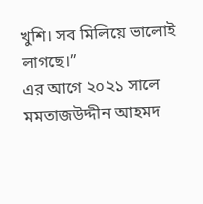খুশি। সব মিলিয়ে ভালোই লাগছে।”
এর আগে ২০২১ সালে মমতাজউদ্দীন আহমদ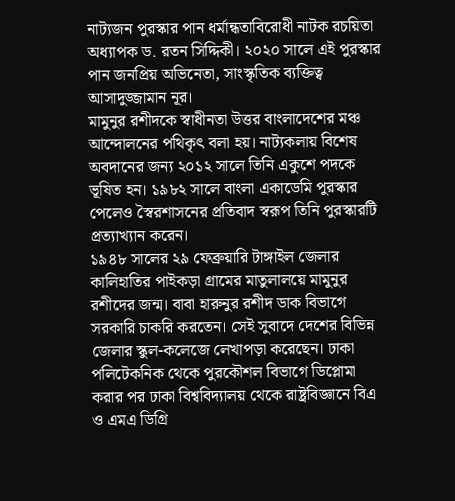নাট্যজন পুরস্কার পান ধর্মান্ধতাবিরোধী নাটক রচয়িতা অধ্যাপক ড. রতন সিদ্দিকী। ২০২০ সালে এই পুরস্কার পান জনপ্রিয় অভিনেতা, সাংস্কৃতিক ব্যক্তিত্ব আসাদুজ্জামান নূর।
মামুনুর রশীদকে স্বাধীনতা উত্তর বাংলাদেশের মঞ্চ আন্দোলনের পথিকৃৎ বলা হয়। নাট্যকলায় বিশেষ অবদানের জন্য ২০১২ সালে তিনি একুশে পদকে ভূষিত হন। ১৯৮২ সালে বাংলা একাডেমি পুরস্কার পেলেও স্বৈরশাসনের প্রতিবাদ স্বরূপ তিনি পুরস্কারটি প্রত্যাখ্যান করেন।
১৯৪৮ সালের ২৯ ফেব্রুয়ারি টাঙ্গাইল জেলার কালিহাতির পাইকড়া গ্রামের মাতুলালয়ে মামুনুর রশীদের জন্ম। বাবা হারুনুর রশীদ ডাক বিভাগে সরকারি চাকরি করতেন। সেই সুবাদে দেশের বিভিন্ন জেলার স্কুল-কলেজে লেখাপড়া করেছেন। ঢাকা পলিটেকনিক থেকে পুরকৌশল বিভাগে ডিপ্লোমা করার পর ঢাকা বিশ্ববিদ্যালয় থেকে রাষ্ট্রবিজ্ঞানে বিএ ও এমএ ডিগ্রি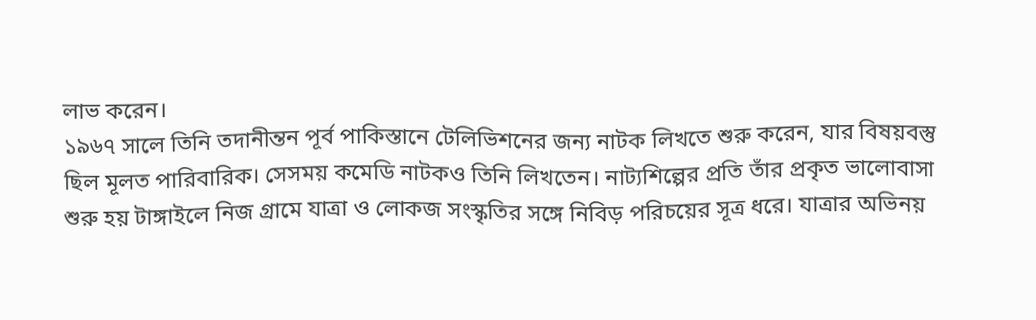লাভ করেন।
১৯৬৭ সালে তিনি তদানীন্তন পূর্ব পাকিস্তানে টেলিভিশনের জন্য নাটক লিখতে শুরু করেন, যার বিষয়বস্তু ছিল মূলত পারিবারিক। সেসময় কমেডি নাটকও তিনি লিখতেন। নাট্যশিল্পের প্রতি তাঁর প্রকৃত ভালোবাসা শুরু হয় টাঙ্গাইলে নিজ গ্রামে যাত্রা ও লোকজ সংস্কৃতির সঙ্গে নিবিড় পরিচয়ের সূত্র ধরে। যাত্রার অভিনয়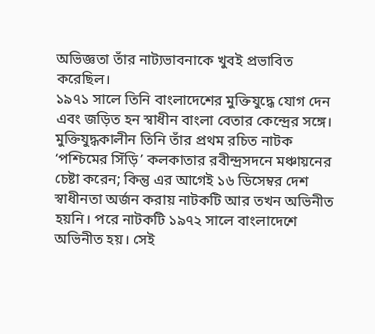অভিজ্ঞতা তাঁর নাট্যভাবনাকে খুবই প্রভাবিত করেছিল।
১৯৭১ সালে তিনি বাংলাদেশের মুক্তিযুদ্ধে যোগ দেন এবং জড়িত হন স্বাধীন বাংলা বেতার কেন্দ্রের সঙ্গে। মুক্তিযুদ্ধকালীন তিনি তাঁর প্রথম রচিত নাটক ‘পশ্চিমের সিঁড়ি’ কলকাতার রবীন্দ্রসদনে মঞ্চায়নের চেষ্টা করেন; কিন্তু এর আগেই ১৬ ডিসেম্বর দেশ স্বাধীনতা অর্জন করায় নাটকটি আর তখন অভিনীত হয়নি। পরে নাটকটি ১৯৭২ সালে বাংলাদেশে অভিনীত হয়। সেই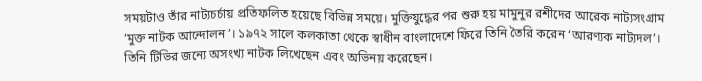সময়টাও তাঁর নাট্যচর্চায় প্রতিফলিত হয়েছে বিভিন্ন সময়ে। মুক্তিযুদ্ধের পর শুরু হয় মামুনুর রশীদের আরেক নাট্যসংগ্রাম ‘মুক্ত নাটক আন্দোলন’। ১৯৭২ সালে কলকাতা থেকে স্বাধীন বাংলাদেশে ফিরে তিনি তৈরি করেন ‘আরণ্যক নাট্যদল’। তিনি টিভির জন্যে অসংখ্য নাটক লিখেছেন এবং অভিনয় করেছেন।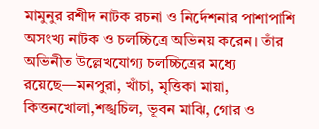মামুনুর রশীদ নাটক রচনা ও নির্দেশনার পাশাপাশি অসংখ্য নাটক ও চলচ্চিত্রে অভিনয় করেন। তাঁর অভিনীত উল্লেখযোগ্য চলচ্চিত্রের মধ্যে রয়েছে—মনপুরা, খাঁচা, মৃত্তিকা মায়া, কিত্তনখোলা,শঙ্খচিল, ভূবন মাঝি, গোর ও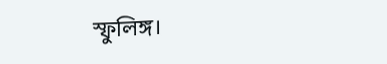স্ফুলিঙ্গ।